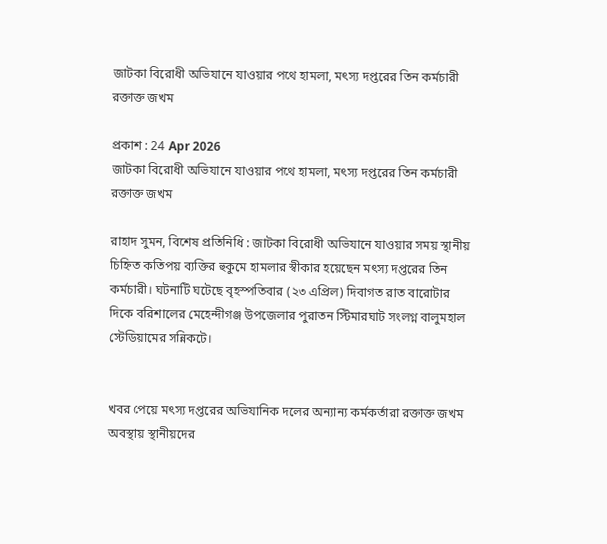জাটকা বিরোধী অভিযানে যাওয়ার পথে হামলা, মৎস্য দপ্তরের তিন কর্মচারী রক্তাক্ত জখম

প্রকাশ : 24 Apr 2026
জাটকা বিরোধী অভিযানে যাওয়ার পথে হামলা, মৎস্য দপ্তরের তিন কর্মচারী রক্তাক্ত জখম

রাহাদ সুমন, বিশেষ প্রতিনিধি : জাটকা বিরোধী অভিযানে যাওয়ার সময় স্থানীয় চিহ্নিত কতিপয় ব্যক্তির হুকুমে হামলার স্বীকার হয়েছেন মৎস্য দপ্তরের তিন কর্মচারী। ঘটনাটি ঘটেছে বৃহস্পতিবার (২৩ এপ্রিল) দিবাগত রাত বারোটার দিকে বরিশালের মেহেন্দীগঞ্জ উপজেলার পুরাতন স্টিমারঘাট সংলগ্ন বালুমহাল স্টেডিয়ামের সন্নিকটে।


খবর পেয়ে মৎস্য দপ্তরের অভিযানিক দলের অন্যান্য কর্মকর্তারা রক্তাক্ত জখম অবস্থায় স্থানীয়দের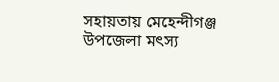সহায়তায় মেহেন্দীগঞ্জ উপজেলা মৎস্য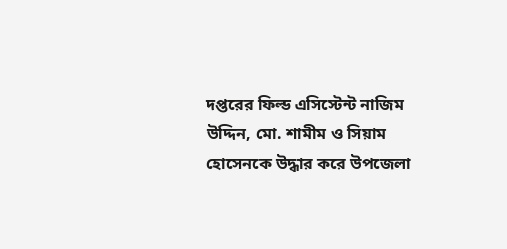দপ্তরের ফিল্ড এসিস্টেন্ট নাজিম উদ্দিন, মো. শামীম ও সিয়াম হোসেনকে উদ্ধার করে উপজেলা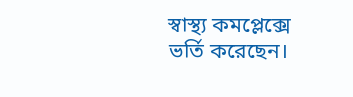স্বাস্থ্য কমপ্লেক্সে ভর্তি করেছেন।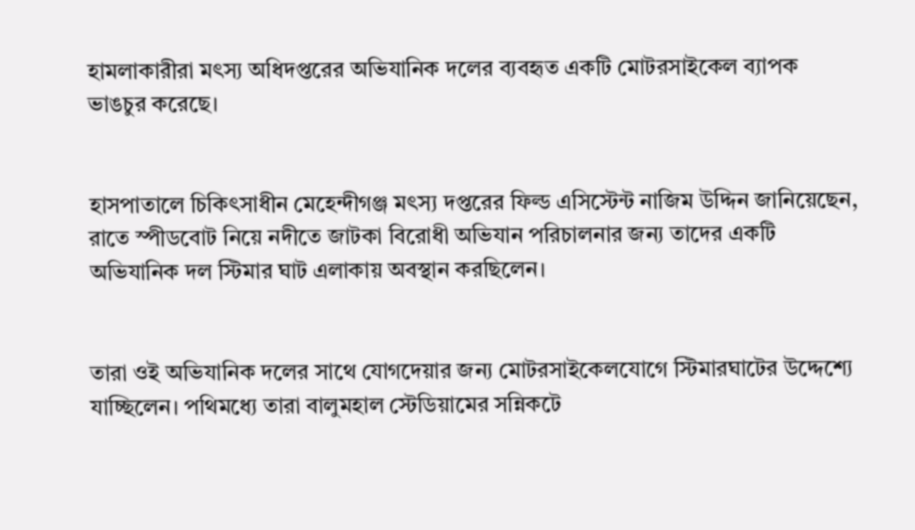হামলাকারীরা মৎস্য অধিদপ্তরের অভিযানিক দলের ব্যবহৃত একটি মোটরসাইকেল ব্যাপক ভাঙচুর করেছে।


হাসপাতালে চিকিৎসাধীন মেহেন্দীগঞ্জ মৎস্য দপ্তরের ফিল্ড এসিস্টেন্ট নাজিম উদ্দিন জানিয়েছেন, রাতে স্পীডবোট নিয়ে নদীতে জাটকা বিরোধী অভিযান পরিচালনার জন্য তাদের একটি অভিযানিক দল স্টিমার ঘাট এলাকায় অবস্থান করছিলেন।


তারা ওই অভিযানিক দলের সাথে যোগদেয়ার জন্য মোটরসাইকেলযোগে স্টিমারঘাটের উদ্দেশ্যে যাচ্ছিলেন। পথিমধ্যে তারা বালুমহাল স্টেডিয়ামের সন্নিকটে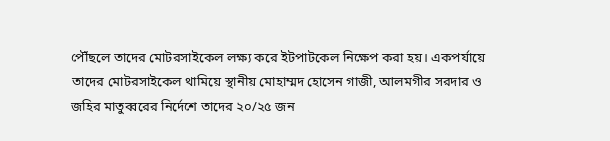পৌঁছলে তাদের মোটরসাইকেল লক্ষ্য করে ইটপাটকেল নিক্ষেপ করা হয়। একপর্যায়ে তাদের মোটরসাইকেল থামিয়ে স্থানীয় মোহাম্মদ হোসেন গাজী, আলমগীর সরদার ও জহির মাতুব্বরের নির্দেশে তাদের ২০/২৫ জন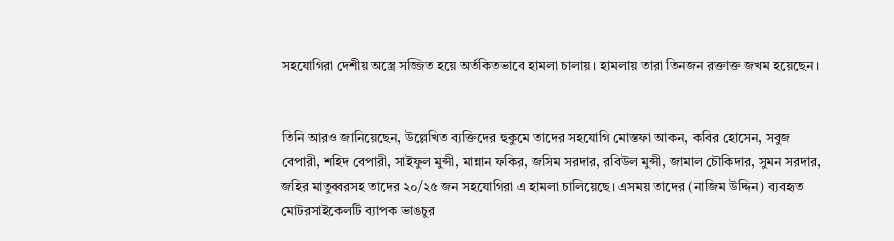সহযোগিরা দেশীয় অস্ত্রে সজ্জিত হয়ে অর্তকিতভাবে হামলা চালায়। হামলায় তারা তিনজন রক্তাক্ত জখম হয়েছেন।


তিনি আরও জানিয়েছেন, উল্লেখিত ব্যক্তিদের হুকুমে তাদের সহযোগি মোস্তফা আকন, কবির হোসেন, সবুজ বেপারী, শহিদ বেপারী, সাইফুল মুন্সী, মান্নান ফকির, জসিম সরদার, রবিউল মুন্সী, জামাল চৌকিদার, সুমন সরদার, জহির মাতুব্বরসহ তাদের ২০/২৫ জন সহযোগিরা এ হামলা চালিয়েছে। এসময় তাদের (নাজিম উদ্দিন) ব্যবহৃত মোটরসাইকেলটি ব্যাপক ভাঙচুর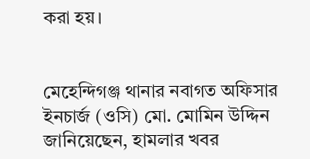করা হয়।


মেহেন্দিগঞ্জ থানার নবাগত অফিসার ইনচার্জ (ওসি) মো. মোমিন উদ্দিন জানিয়েছেন, হামলার খবর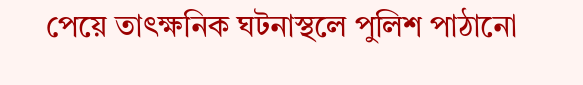পেয়ে তাৎক্ষনিক ঘটনাস্থলে পুলিশ পাঠানো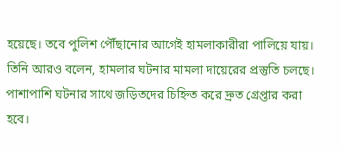হয়েছে। তবে পুলিশ পৌঁছানোর আগেই হামলাকারীরা পালিয়ে যায়। তিনি আরও বলেন, হামলার ঘটনার মামলা দায়েরের প্রস্তুতি চলছে। পাশাপাশি ঘটনার সাথে জড়িতদের চিহ্নিত করে দ্রুত গ্রেপ্তার করা হবে।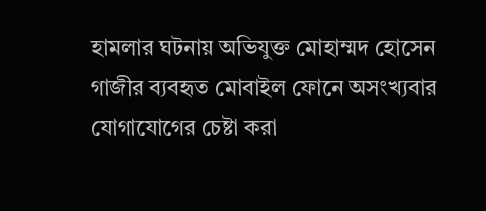হামলার ঘটনায় অভিযুক্ত মোহাম্মদ হোসেন গাজীর ব্যবহৃত মোবাইল ফোনে অসংখ্যবার যোগাযোগের চেষ্টা করা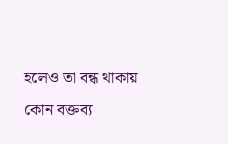হলেও তা বন্ধ থাকায় কোন বক্তব্য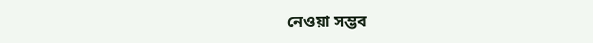নেওয়া সম্ভব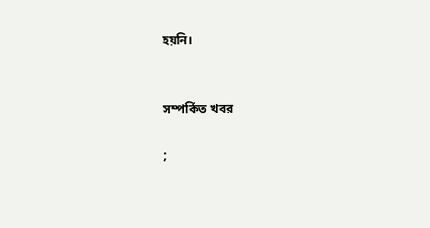হয়নি।


সম্পর্কিত খবর

;